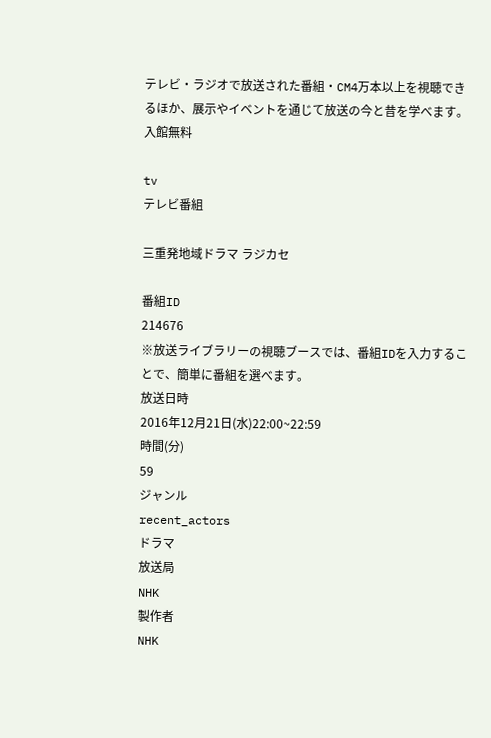テレビ・ラジオで放送された番組・CM4万本以上を視聴できるほか、展示やイベントを通じて放送の今と昔を学べます。 入館無料

tv
テレビ番組

三重発地域ドラマ ラジカセ

番組ID
214676
※放送ライブラリーの視聴ブースでは、番組IDを入力することで、簡単に番組を選べます。
放送日時
2016年12月21日(水)22:00~22:59
時間(分)
59
ジャンル
recent_actors
ドラマ
放送局
NHK
製作者
NHK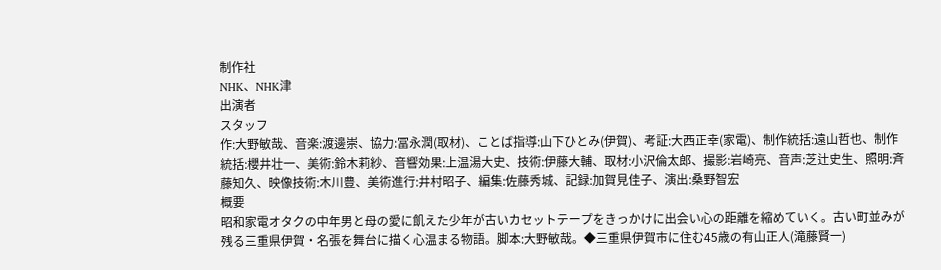制作社
NHK、NHK津
出演者
スタッフ
作:大野敏哉、音楽:渡邊崇、協力:冨永潤(取材)、ことば指導:山下ひとみ(伊賀)、考証:大西正幸(家電)、制作統括:遠山哲也、制作統括:櫻井壮一、美術:鈴木莉紗、音響効果:上温湯大史、技術:伊藤大輔、取材:小沢倫太郎、撮影:岩崎亮、音声:芝辻史生、照明:斉藤知久、映像技術:木川豊、美術進行:井村昭子、編集:佐藤秀城、記録:加賀見佳子、演出:桑野智宏
概要
昭和家電オタクの中年男と母の愛に飢えた少年が古いカセットテープをきっかけに出会い心の距離を縮めていく。古い町並みが残る三重県伊賀・名張を舞台に描く心温まる物語。脚本:大野敏哉。◆三重県伊賀市に住む45歳の有山正人(滝藤賢一)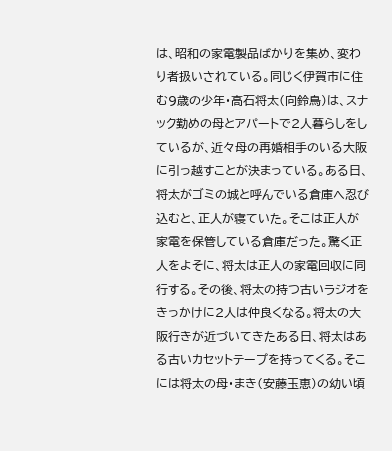は、昭和の家電製品ばかりを集め、変わり者扱いされている。同じく伊賀市に住む9歳の少年・高石将太(向鈴鳥)は、スナック勤めの母とアパートで2人暮らしをしているが、近々母の再婚相手のいる大阪に引っ越すことが決まっている。ある日、将太がゴミの城と呼んでいる倉庫へ忍び込むと、正人が寝ていた。そこは正人が家電を保管している倉庫だった。驚く正人をよそに、将太は正人の家電回収に同行する。その後、将太の持つ古いラジオをきっかけに2人は仲良くなる。将太の大阪行きが近づいてきたある日、将太はある古いカセットテープを持ってくる。そこには将太の母・まき(安藤玉恵)の幼い頃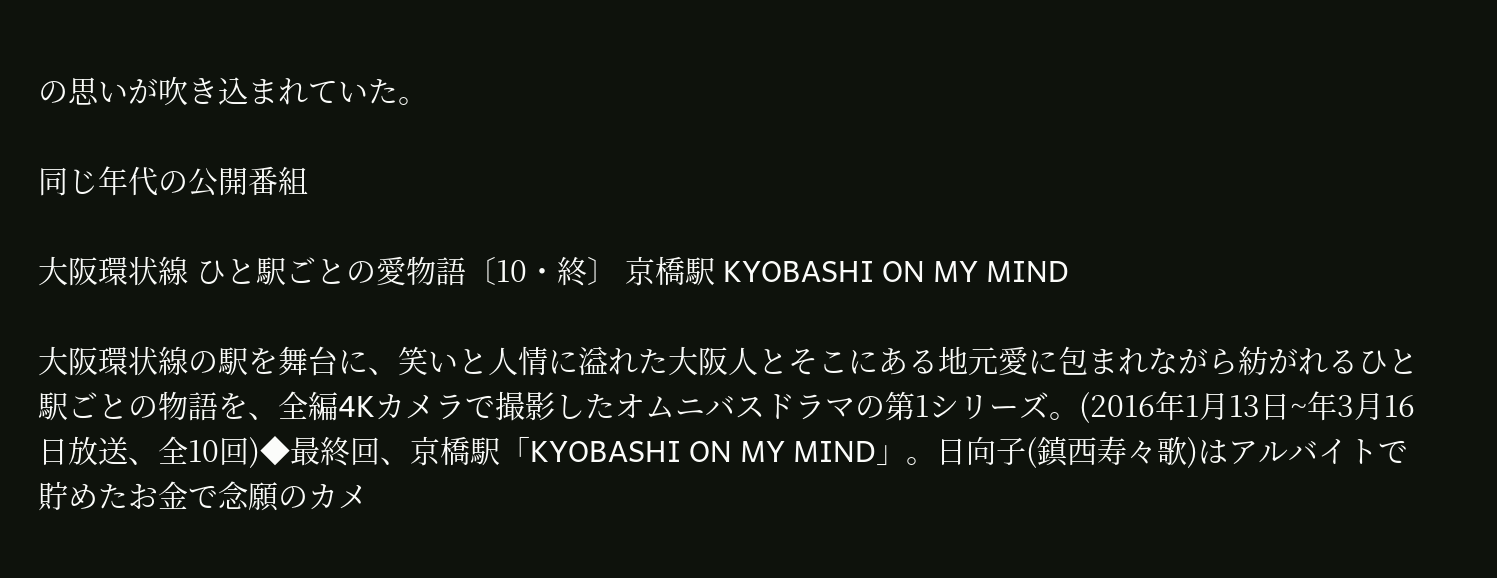の思いが吹き込まれていた。

同じ年代の公開番組

大阪環状線 ひと駅ごとの愛物語〔10・終〕 京橋駅 KYOBASHI ON MY MIND

大阪環状線の駅を舞台に、笑いと人情に溢れた大阪人とそこにある地元愛に包まれながら紡がれるひと駅ごとの物語を、全編4Kカメラで撮影したオムニバスドラマの第1シリーズ。(2016年1月13日~年3月16日放送、全10回)◆最終回、京橋駅「KYOBASHI ON MY MIND」。日向子(鎮西寿々歌)はアルバイトで貯めたお金で念願のカメ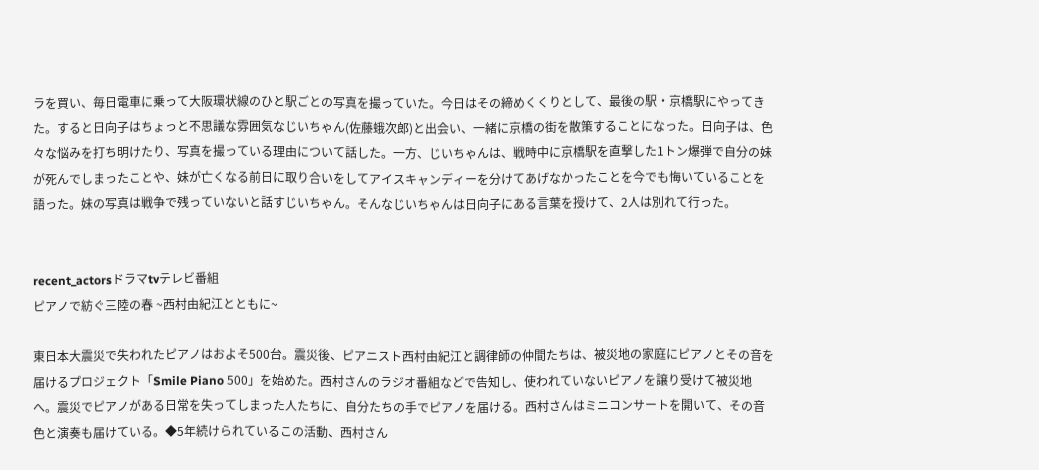ラを買い、毎日電車に乗って大阪環状線のひと駅ごとの写真を撮っていた。今日はその締めくくりとして、最後の駅・京橋駅にやってきた。すると日向子はちょっと不思議な雰囲気なじいちゃん(佐藤蛾次郎)と出会い、一緒に京橋の街を散策することになった。日向子は、色々な悩みを打ち明けたり、写真を撮っている理由について話した。一方、じいちゃんは、戦時中に京橋駅を直撃した1トン爆弾で自分の妹が死んでしまったことや、妹が亡くなる前日に取り合いをしてアイスキャンディーを分けてあげなかったことを今でも悔いていることを語った。妹の写真は戦争で残っていないと話すじいちゃん。そんなじいちゃんは日向子にある言葉を授けて、2人は別れて行った。


recent_actorsドラマtvテレビ番組
ピアノで紡ぐ三陸の春 ~西村由紀江とともに~

東日本大震災で失われたピアノはおよそ500台。震災後、ピアニスト西村由紀江と調律師の仲間たちは、被災地の家庭にピアノとその音を届けるプロジェクト「Smile Piano 500」を始めた。西村さんのラジオ番組などで告知し、使われていないピアノを譲り受けて被災地へ。震災でピアノがある日常を失ってしまった人たちに、自分たちの手でピアノを届ける。西村さんはミニコンサートを開いて、その音色と演奏も届けている。◆5年続けられているこの活動、西村さん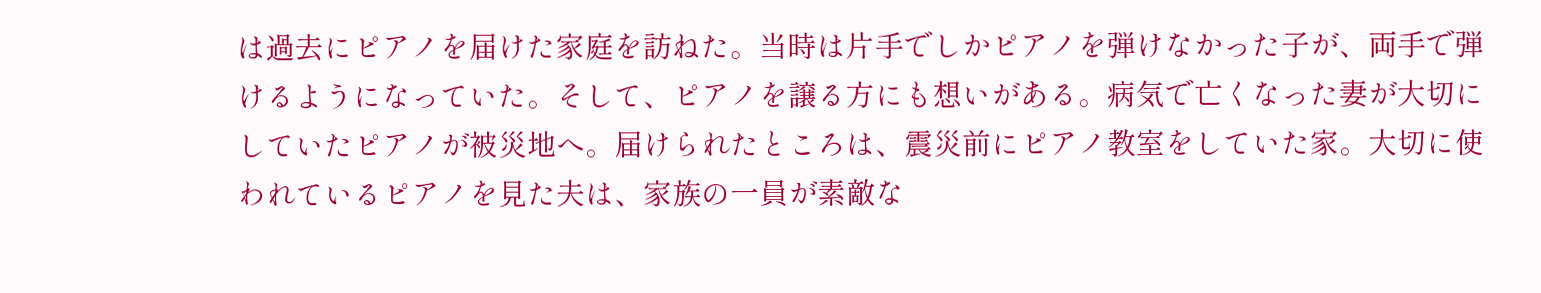は過去にピアノを届けた家庭を訪ねた。当時は片手でしかピアノを弾けなかった子が、両手で弾けるようになっていた。そして、ピアノを譲る方にも想いがある。病気で亡くなった妻が大切にしていたピアノが被災地へ。届けられたところは、震災前にピアノ教室をしていた家。大切に使われているピアノを見た夫は、家族の一員が素敵な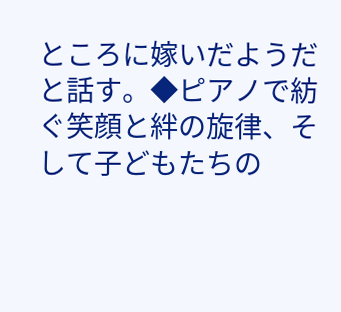ところに嫁いだようだと話す。◆ピアノで紡ぐ笑顔と絆の旋律、そして子どもたちの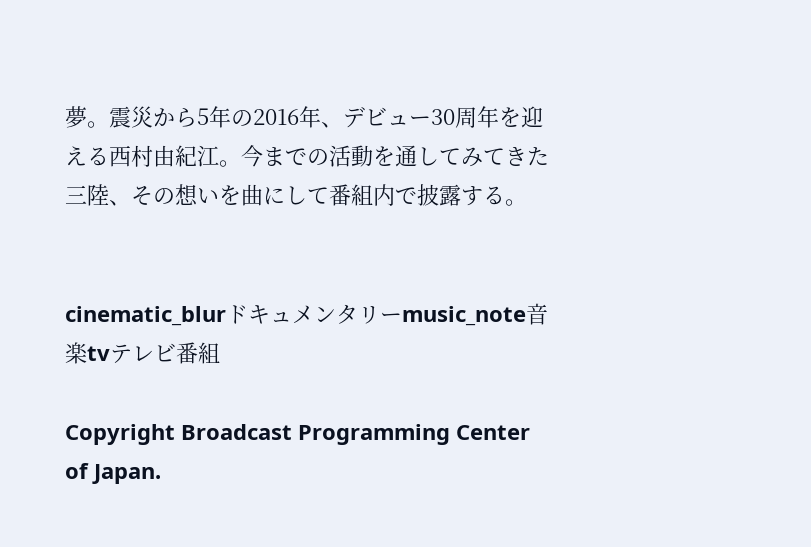夢。震災から5年の2016年、デビュー30周年を迎える西村由紀江。今までの活動を通してみてきた三陸、その想いを曲にして番組内で披露する。


cinematic_blurドキュメンタリーmusic_note音楽tvテレビ番組

Copyright Broadcast Programming Center of Japan.